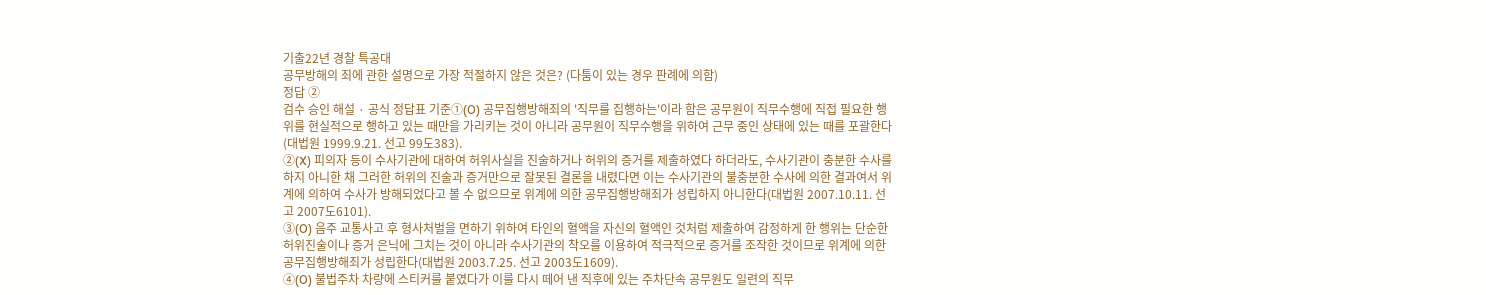기출22년 경찰 특공대
공무방해의 죄에 관한 설명으로 가장 적절하지 않은 것은? (다툼이 있는 경우 판례에 의함)
정답 ②
검수 승인 해설 · 공식 정답표 기준①(O) 공무집행방해죄의 '직무를 집행하는'이라 함은 공무원이 직무수행에 직접 필요한 행위를 현실적으로 행하고 있는 때만을 가리키는 것이 아니라 공무원이 직무수행을 위하여 근무 중인 상태에 있는 때를 포괄한다(대법원 1999.9.21. 선고 99도383).
②(X) 피의자 등이 수사기관에 대하여 허위사실을 진술하거나 허위의 증거를 제출하였다 하더라도, 수사기관이 충분한 수사를 하지 아니한 채 그러한 허위의 진술과 증거만으로 잘못된 결론을 내렸다면 이는 수사기관의 불충분한 수사에 의한 결과여서 위계에 의하여 수사가 방해되었다고 볼 수 없으므로 위계에 의한 공무집행방해죄가 성립하지 아니한다(대법원 2007.10.11. 선고 2007도6101).
③(O) 음주 교통사고 후 형사처벌을 면하기 위하여 타인의 혈액을 자신의 혈액인 것처럼 제출하여 감정하게 한 행위는 단순한 허위진술이나 증거 은닉에 그치는 것이 아니라 수사기관의 착오를 이용하여 적극적으로 증거를 조작한 것이므로 위계에 의한 공무집행방해죄가 성립한다(대법원 2003.7.25. 선고 2003도1609).
④(O) 불법주차 차량에 스티커를 붙였다가 이를 다시 떼어 낸 직후에 있는 주차단속 공무원도 일련의 직무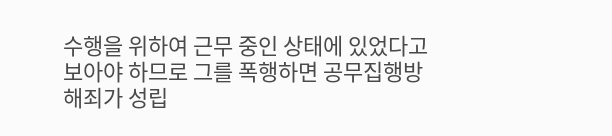수행을 위하여 근무 중인 상태에 있었다고 보아야 하므로 그를 폭행하면 공무집행방해죄가 성립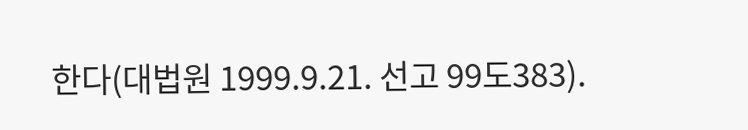한다(대법원 1999.9.21. 선고 99도383).